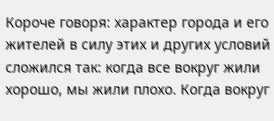Короче говоря: характер города и его жителей в силу этих и других условий сложился так: когда все вокруг жили хорошо, мы жили плохо. Когда вокруг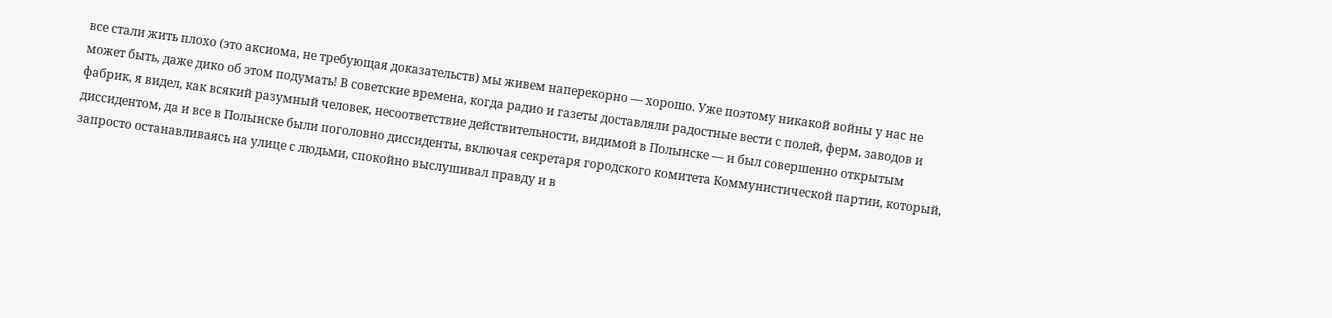все стали жить плохо (это аксиома, не требующая доказательств) мы живем наперекорно — хорошо. Уже поэтому никакой войны у нас не может быть, даже дико об этом подумать! В советские времена, когда радио и газеты доставляли радостные вести с полей, ферм, заводов и фабрик, я видел, как всякий разумный человек, несоответствие действительности, видимой в Полынске — и был совершенно открытым диссидентом, да и все в Полынске были поголовно диссиденты, включая секретаря городского комитета Коммунистической партии, который, запросто останавливаясь на улице с людьми, спокойно выслушивал правду и в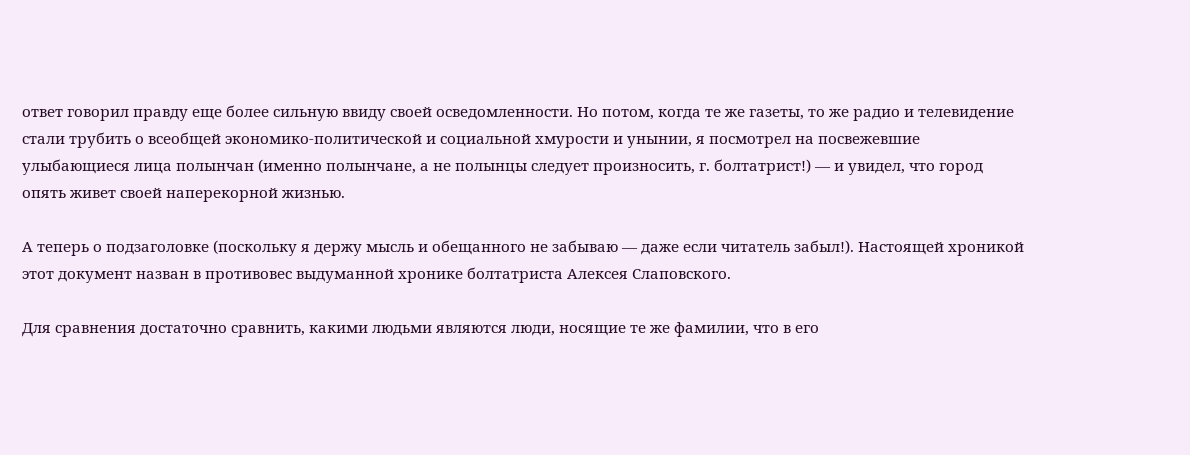ответ говорил правду еще более сильную ввиду своей осведомленности. Но потом, когда те же газеты, то же радио и телевидение стали трубить о всеобщей экономико-политической и социальной хмурости и унынии, я посмотрел на посвежевшие улыбающиеся лица полынчан (именно полынчане, а не полынцы следует произносить, г. болтатрист!) — и увидел, что город опять живет своей наперекорной жизнью.

А теперь о подзаголовке (поскольку я держу мысль и обещанного не забываю — даже если читатель забыл!). Настоящей хроникой этот документ назван в противовес выдуманной хронике болтатриста Алексея Слаповского.

Для сравнения достаточно сравнить, какими людьми являются люди, носящие те же фамилии, что в его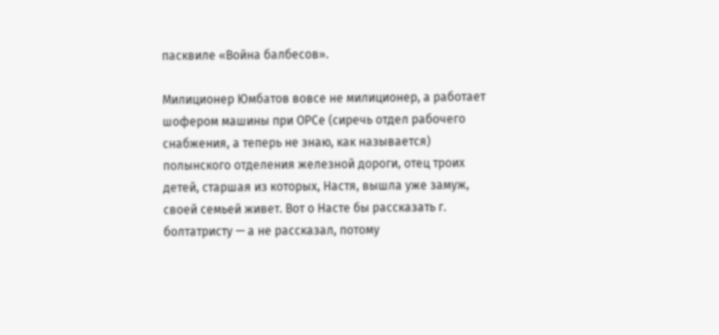пасквиле «Война балбесов».

Милиционер Юмбатов вовсе не милиционер, а работает шофером машины при ОРСе (сиречь отдел рабочего снабжения, а теперь не знаю, как называется) полынского отделения железной дороги, отец троих детей, старшая из которых, Настя, вышла уже замуж, своей семьей живет. Вот о Насте бы рассказать г. болтатристу — а не рассказал, потому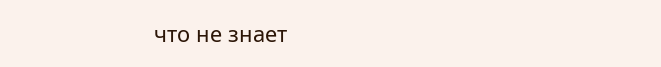что не знает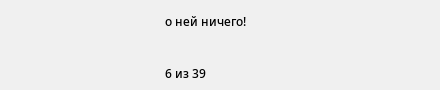о ней ничего!



6 из 39